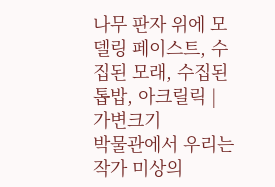나무 판자 위에 모델링 페이스트, 수집된 모래, 수집된 톱밥, 아크릴릭 | 가변크기
박물관에서 우리는 작가 미상의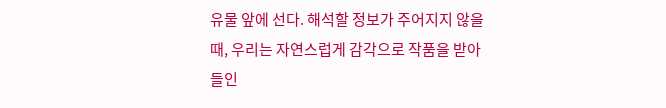유물 앞에 선다. 해석할 정보가 주어지지 않을 때, 우리는 자연스럽게 감각으로 작품을 받아들인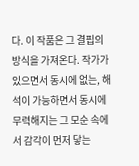다. 이 작품은 그 결핍의 방식을 가져온다. 작가가 있으면서 동시에 없는, 해석이 가능하면서 동시에 무력해지는 그 모순 속에서 감각이 먼저 닿는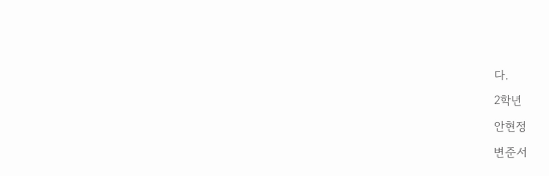다.
2학년
안현정
변준서